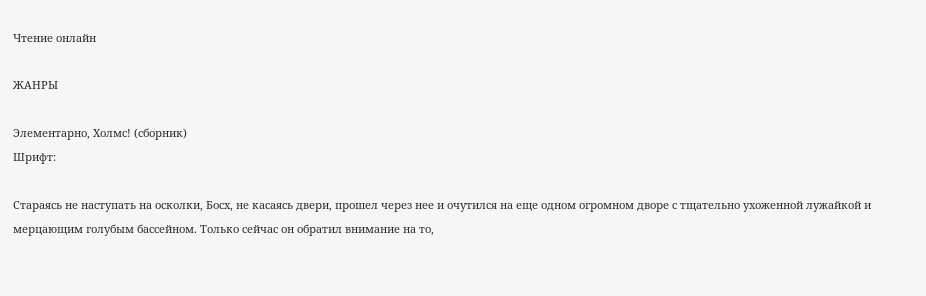Чтение онлайн

ЖАНРЫ

Элементарно, Холмс! (сборник)
Шрифт:

Стараясь не наступать на осколки, Босх, не касаясь двери, прошел через нее и очутился на еще одном огромном дворе с тщательно ухоженной лужайкой и мерцающим голубым бассейном. Только сейчас он обратил внимание на то,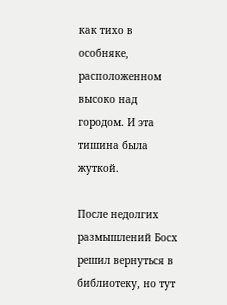как тихо в особняке, расположенном высоко над городом. И эта тишина была жуткой.

После недолгих размышлений Босх решил вернуться в библиотеку, но тут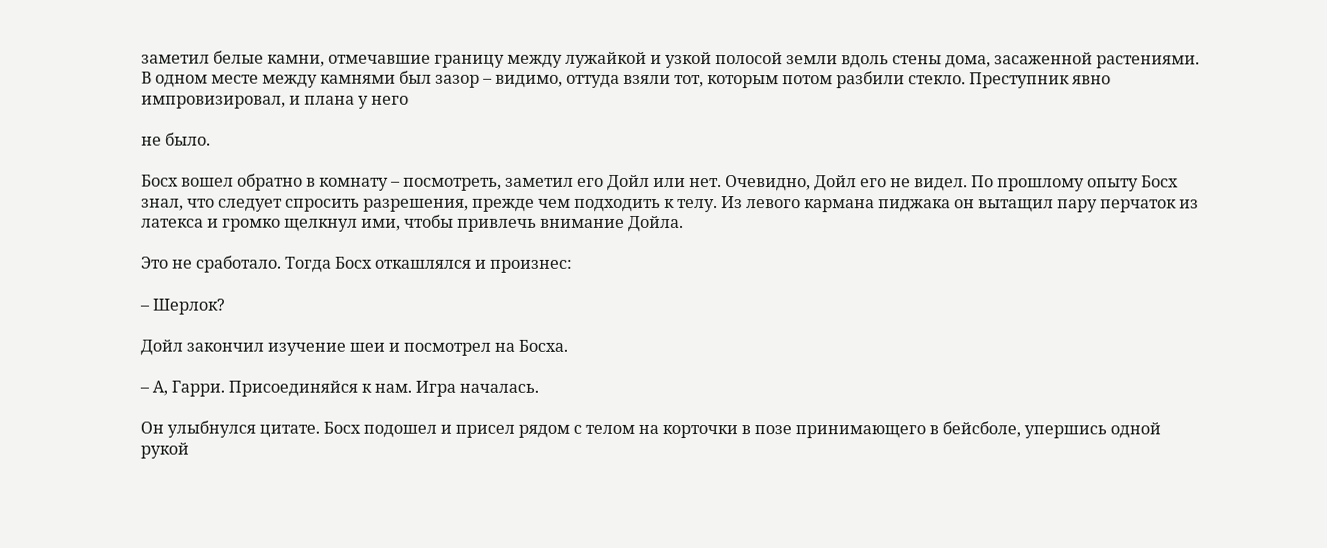заметил белые камни, отмечавшие границу между лужайкой и узкой полосой земли вдоль стены дома, засаженной растениями. В одном месте между камнями был зазор – видимо, оттуда взяли тот, которым потом разбили стекло. Преступник явно импровизировал, и плана у него

не было.

Босх вошел обратно в комнату – посмотреть, заметил его Дойл или нет. Очевидно, Дойл его не видел. По прошлому опыту Босх знал, что следует спросить разрешения, прежде чем подходить к телу. Из левого кармана пиджака он вытащил пару перчаток из латекса и громко щелкнул ими, чтобы привлечь внимание Дойла.

Это не сработало. Тогда Босх откашлялся и произнес:

– Шерлок?

Дойл закончил изучение шеи и посмотрел на Босха.

– А, Гарри. Присоединяйся к нам. Игра началась.

Он улыбнулся цитате. Босх подошел и присел рядом с телом на корточки в позе принимающего в бейсболе, упершись одной рукой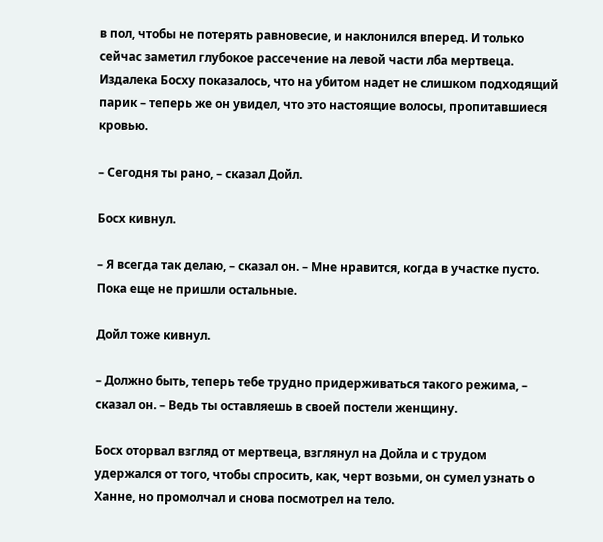в пол, чтобы не потерять равновесие, и наклонился вперед. И только сейчас заметил глубокое рассечение на левой части лба мертвеца. Издалека Босху показалось, что на убитом надет не слишком подходящий парик – теперь же он увидел, что это настоящие волосы, пропитавшиеся кровью.

– Сегодня ты рано, – сказал Дойл.

Босх кивнул.

– Я всегда так делаю, – сказал он. – Мне нравится, когда в участке пусто. Пока еще не пришли остальные.

Дойл тоже кивнул.

– Должно быть, теперь тебе трудно придерживаться такого режима, – сказал он. – Ведь ты оставляешь в своей постели женщину.

Босх оторвал взгляд от мертвеца, взглянул на Дойла и с трудом удержался от того, чтобы спросить, как, черт возьми, он сумел узнать о Ханне, но промолчал и снова посмотрел на тело.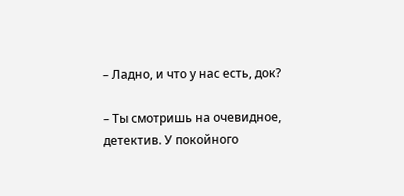– Ладно, и что у нас есть, док?

– Ты смотришь на очевидное, детектив. У покойного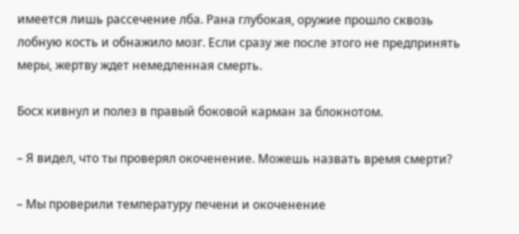имеется лишь рассечение лба. Рана глубокая, оружие прошло сквозь лобную кость и обнажило мозг. Если сразу же после этого не предпринять меры, жертву ждет немедленная смерть.

Босх кивнул и полез в правый боковой карман за блокнотом.

– Я видел, что ты проверял окоченение. Можешь назвать время смерти?

– Мы проверили температуру печени и окоченение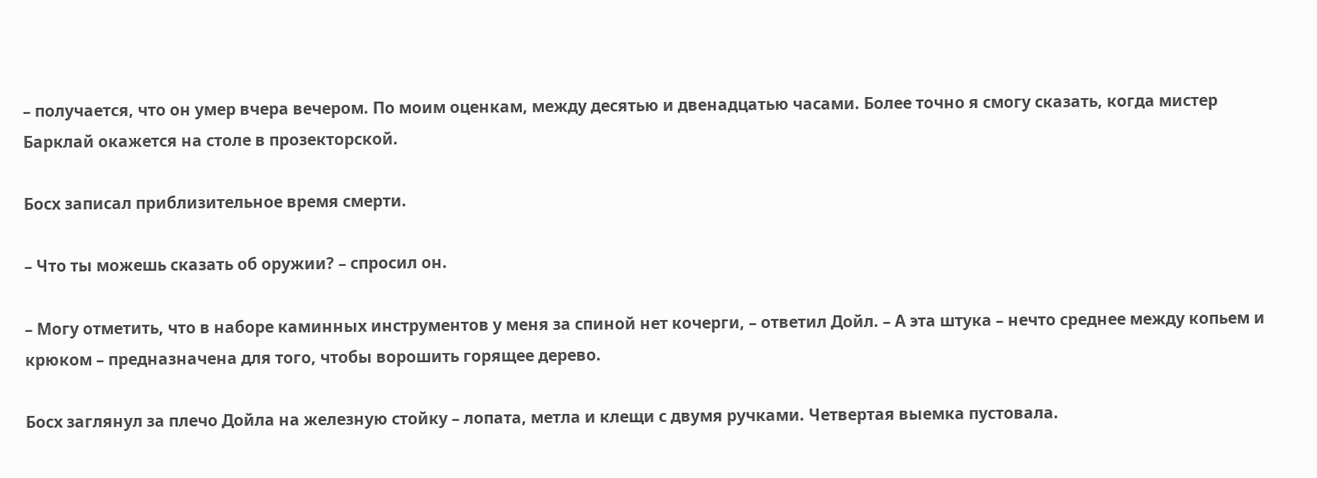– получается, что он умер вчера вечером. По моим оценкам, между десятью и двенадцатью часами. Более точно я смогу сказать, когда мистер Барклай окажется на столе в прозекторской.

Босх записал приблизительное время смерти.

– Что ты можешь сказать об оружии? – спросил он.

– Могу отметить, что в наборе каминных инструментов у меня за спиной нет кочерги, – ответил Дойл. – А эта штука – нечто среднее между копьем и крюком – предназначена для того, чтобы ворошить горящее дерево.

Босх заглянул за плечо Дойла на железную стойку – лопата, метла и клещи с двумя ручками. Четвертая выемка пустовала.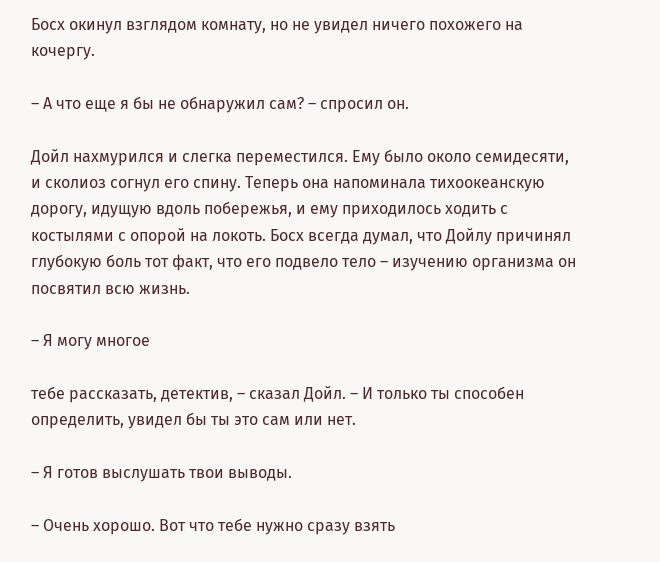Босх окинул взглядом комнату, но не увидел ничего похожего на кочергу.

– А что еще я бы не обнаружил сам? – спросил он.

Дойл нахмурился и слегка переместился. Ему было около семидесяти, и сколиоз согнул его спину. Теперь она напоминала тихоокеанскую дорогу, идущую вдоль побережья, и ему приходилось ходить с костылями с опорой на локоть. Босх всегда думал, что Дойлу причинял глубокую боль тот факт, что его подвело тело – изучению организма он посвятил всю жизнь.

– Я могу многое

тебе рассказать, детектив, – сказал Дойл. – И только ты способен определить, увидел бы ты это сам или нет.

– Я готов выслушать твои выводы.

– Очень хорошо. Вот что тебе нужно сразу взять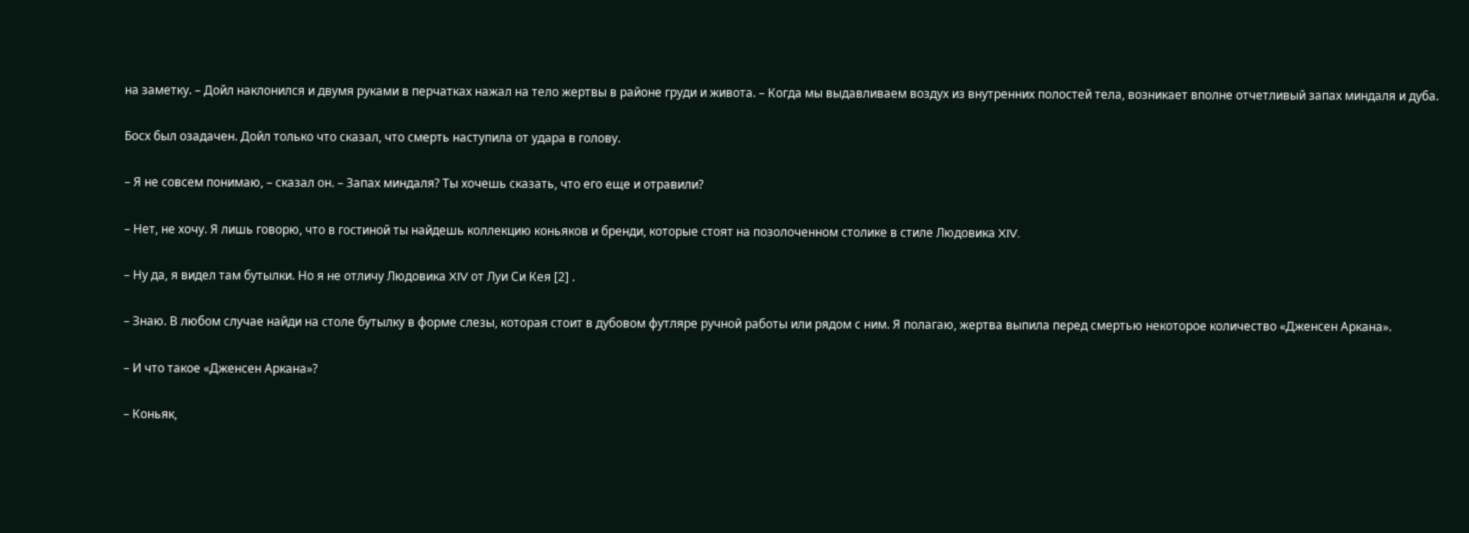на заметку. – Дойл наклонился и двумя руками в перчатках нажал на тело жертвы в районе груди и живота. – Когда мы выдавливаем воздух из внутренних полостей тела, возникает вполне отчетливый запах миндаля и дуба.

Босх был озадачен. Дойл только что сказал, что смерть наступила от удара в голову.

– Я не совсем понимаю, – сказал он. – Запах миндаля? Ты хочешь сказать, что его еще и отравили?

– Нет, не хочу. Я лишь говорю, что в гостиной ты найдешь коллекцию коньяков и бренди, которые стоят на позолоченном столике в стиле Людовика XIV.

– Ну да, я видел там бутылки. Но я не отличу Людовика XIV от Луи Си Кея [2] .

– Знаю. В любом случае найди на столе бутылку в форме слезы, которая стоит в дубовом футляре ручной работы или рядом с ним. Я полагаю, жертва выпила перед смертью некоторое количество «Дженсен Аркана».

– И что такое «Дженсен Аркана»?

– Коньяк,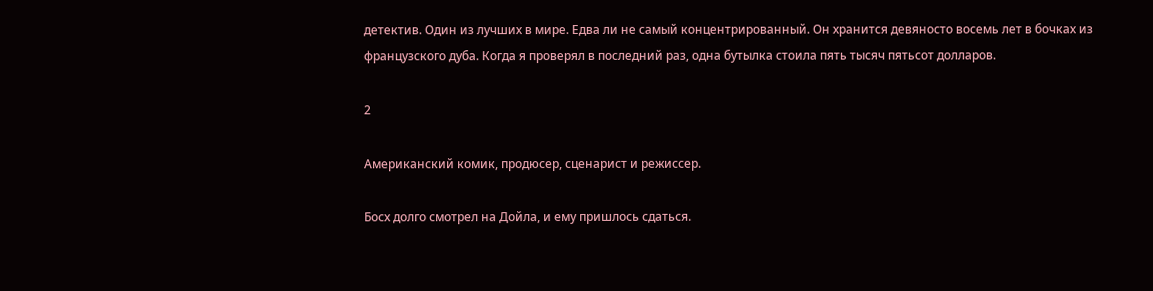детектив. Один из лучших в мире. Едва ли не самый концентрированный. Он хранится девяносто восемь лет в бочках из французского дуба. Когда я проверял в последний раз, одна бутылка стоила пять тысяч пятьсот долларов.

2

Американский комик, продюсер, сценарист и режиссер.

Босх долго смотрел на Дойла, и ему пришлось сдаться.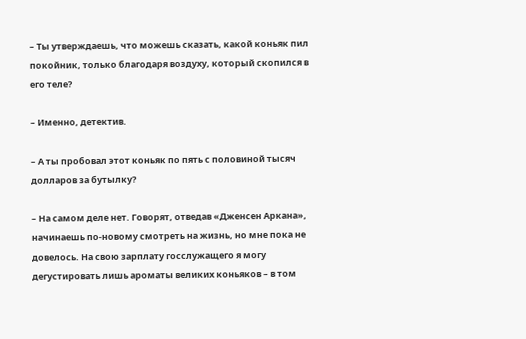– Ты утверждаешь, что можешь сказать, какой коньяк пил покойник, только благодаря воздуху, который скопился в его теле?

– Именно, детектив.

– А ты пробовал этот коньяк по пять с половиной тысяч долларов за бутылку?

– На самом деле нет. Говорят, отведав «Дженсен Аркана», начинаешь по-новому смотреть на жизнь, но мне пока не довелось. На свою зарплату госслужащего я могу дегустировать лишь ароматы великих коньяков – в том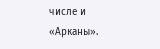числе и «Арканы».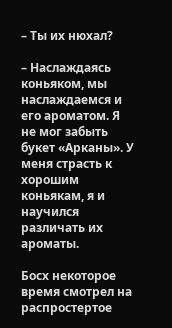– Ты их нюхал?

– Наслаждаясь коньяком, мы наслаждаемся и его ароматом. Я не мог забыть букет «Арканы». У меня страсть к хорошим коньякам, я и научился различать их ароматы.

Босх некоторое время смотрел на распростертое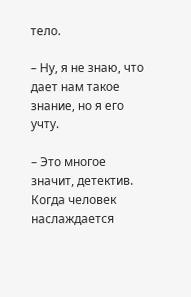тело.

– Ну, я не знаю, что дает нам такое знание, но я его учту.

– Это многое значит, детектив. Когда человек наслаждается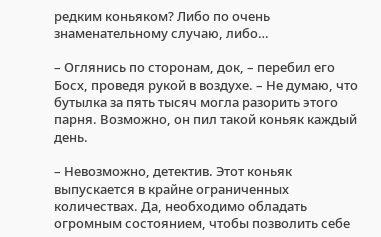редким коньяком? Либо по очень знаменательному случаю, либо…

– Оглянись по сторонам, док, – перебил его Босх, проведя рукой в воздухе. – Не думаю, что бутылка за пять тысяч могла разорить этого парня. Возможно, он пил такой коньяк каждый день.

– Невозможно, детектив. Этот коньяк выпускается в крайне ограниченных количествах. Да, необходимо обладать огромным состоянием, чтобы позволить себе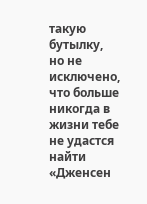такую бутылку, но не исключено, что больше никогда в жизни тебе не удастся найти «Дженсен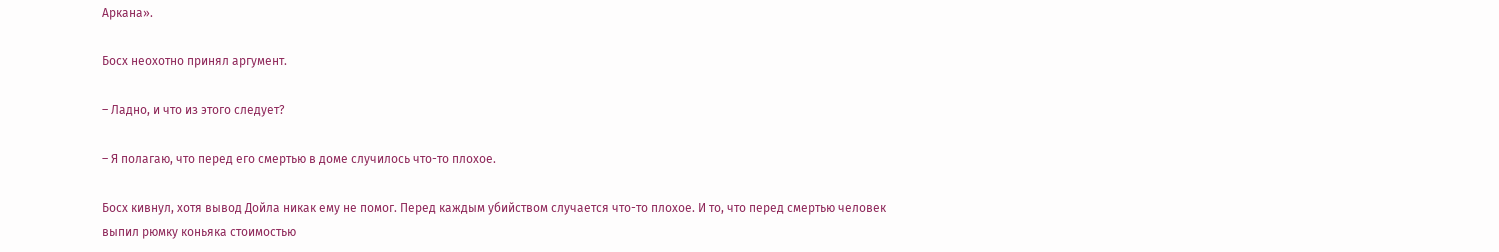Аркана».

Босх неохотно принял аргумент.

– Ладно, и что из этого следует?

– Я полагаю, что перед его смертью в доме случилось что-то плохое.

Босх кивнул, хотя вывод Дойла никак ему не помог. Перед каждым убийством случается что-то плохое. И то, что перед смертью человек выпил рюмку коньяка стоимостью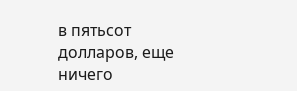в пятьсот долларов, еще ничего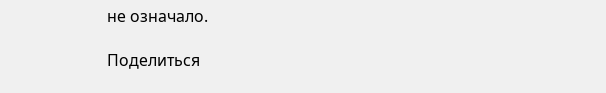не означало.

Поделиться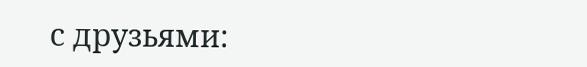с друзьями: